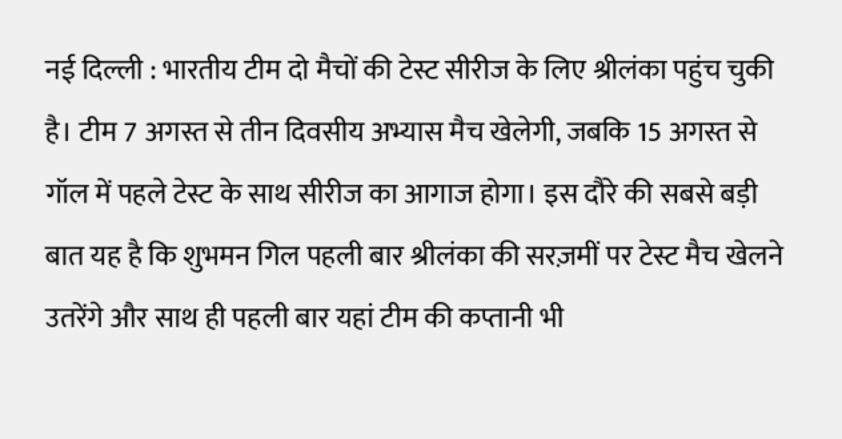नई दिल्ली : भारतीय टीम दो मैचों की टेस्ट सीरीज के लिए श्रीलंका पहुंच चुकी है। टीम 7 अगस्त से तीन दिवसीय अभ्यास मैच खेलेगी, जबकि 15 अगस्त से गॉल में पहले टेस्ट के साथ सीरीज का आगाज होगा। इस दौरे की सबसे बड़ी बात यह है कि शुभमन गिल पहली बार श्रीलंका की सरज़मीं पर टेस्ट मैच खेलने उतरेंगे और साथ ही पहली बार यहां टीम की कप्तानी भी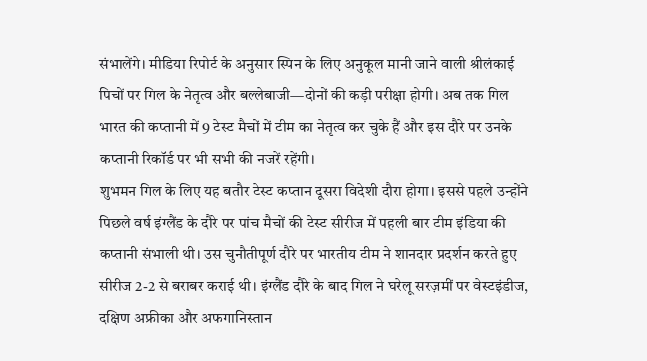संभालेंगे। मीडिया रिपोर्ट के अनुसार स्पिन के लिए अनुकूल मानी जाने वाली श्रीलंकाई पिचों पर गिल के नेतृत्व और बल्लेबाजी—दोनों की कड़ी परीक्षा होगी। अब तक गिल भारत की कप्तानी में 9 टेस्ट मैचों में टीम का नेतृत्व कर चुके हैं और इस दौरे पर उनके कप्तानी रिकॉर्ड पर भी सभी की नजरें रहेंगी।
शुभमन गिल के लिए यह बतौर टेस्ट कप्तान दूसरा विदेशी दौरा होगा। इससे पहले उन्होंने पिछले वर्ष इंग्लैंड के दौरे पर पांच मैचों की टेस्ट सीरीज में पहली बार टीम इंडिया की कप्तानी संभाली थी। उस चुनौतीपूर्ण दौरे पर भारतीय टीम ने शानदार प्रदर्शन करते हुए सीरीज 2-2 से बराबर कराई थी। इंग्लैंड दौरे के बाद गिल ने घरेलू सरज़मीं पर वेस्टइंडीज, दक्षिण अफ्रीका और अफगानिस्तान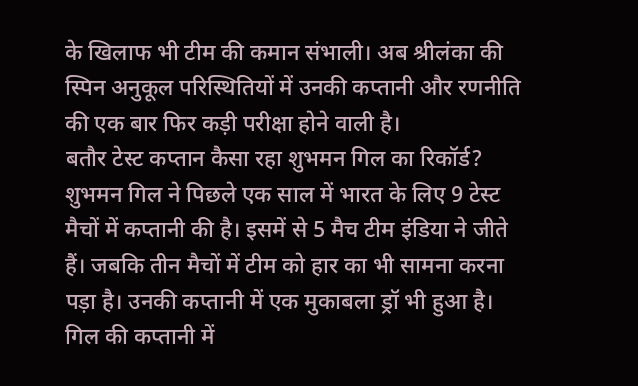के खिलाफ भी टीम की कमान संभाली। अब श्रीलंका की स्पिन अनुकूल परिस्थितियों में उनकी कप्तानी और रणनीति की एक बार फिर कड़ी परीक्षा होने वाली है।
बतौर टेस्ट कप्तान कैसा रहा शुभमन गिल का रिकॉर्ड?
शुभमन गिल ने पिछले एक साल में भारत के लिए 9 टेस्ट मैचों में कप्तानी की है। इसमें से 5 मैच टीम इंडिया ने जीते हैं। जबकि तीन मैचों में टीम को हार का भी सामना करना पड़ा है। उनकी कप्तानी में एक मुकाबला ड्रॉ भी हुआ है। गिल की कप्तानी में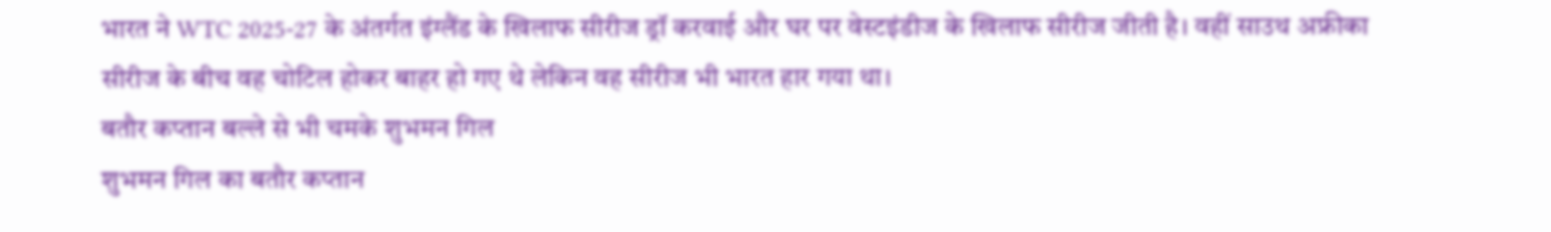भारत ने WTC 2025-27 के अंतर्गत इंग्लैंड के खिलाफ सीरीज ड्रॉ करवाई और घर पर वेस्टइंडीज के खिलाफ सीरीज जीती है। वहीं साउथ अफ्रीका सीरीज के बीच वह चोटिल होकर बाहर हो गए थे लेकिन वह सीरीज भी भारत हार गया था।
बतौर कप्तान बल्ले से भी चमके शुभमन गिल
शुभमन गिल का बतौर कप्तान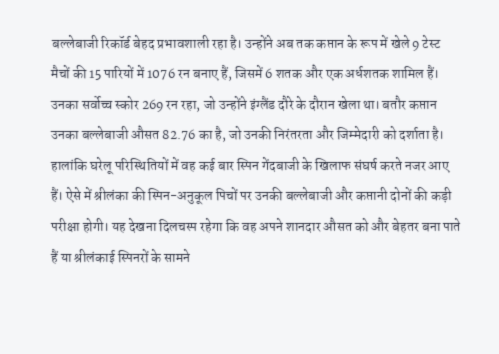बल्लेबाजी रिकॉर्ड बेहद प्रभावशाली रहा है। उन्होंने अब तक कप्तान के रूप में खेले 9 टेस्ट मैचों की 15 पारियों में 1076 रन बनाए हैं, जिसमें 6 शतक और एक अर्धशतक शामिल हैं। उनका सर्वोच्च स्कोर 269 रन रहा, जो उन्होंने इंग्लैंड दौरे के दौरान खेला था। बतौर कप्तान उनका बल्लेबाजी औसत 82.76 का है, जो उनकी निरंतरता और जिम्मेदारी को दर्शाता है। हालांकि घरेलू परिस्थितियों में वह कई बार स्पिन गेंदबाजी के खिलाफ संघर्ष करते नजर आए हैं। ऐसे में श्रीलंका की स्पिन-अनुकूल पिचों पर उनकी बल्लेबाजी और कप्तानी दोनों की कड़ी परीक्षा होगी। यह देखना दिलचस्प रहेगा कि वह अपने शानदार औसत को और बेहतर बना पाते हैं या श्रीलंकाई स्पिनरों के सामने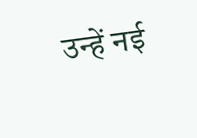उन्हें नई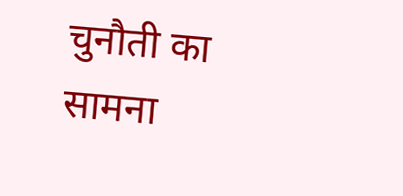चुनौती का सामना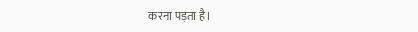करना पड़ता है।